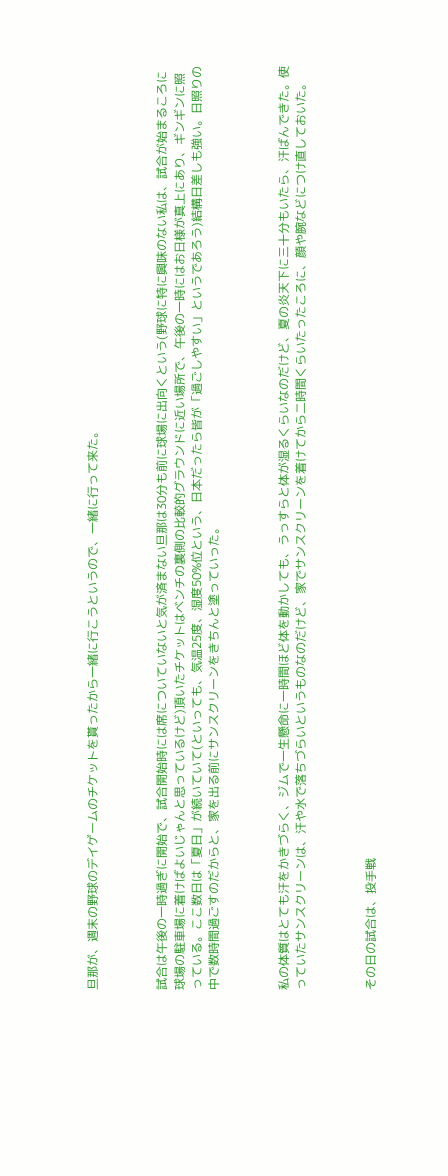旦那が、週末の野球のデイゲームのチケットを貰ったから一緒に行こうというので、一緒に行って来た。



試合は午後の一時過ぎに開始で、試合開始時には席についていないと気が済まない旦那は30分も前に球場に出向くという(野球に特に興味のない私は、試合が始まるころに球場の駐車場に着けばよいじゃんと思っているけど)頂いたチケットはベンチの裏側の比較的グラウンドに近い場所で、午後の一時にはお日様が真上にあり、ギンギンに照っている。ここ数日は「夏日」が続いていて(といっても、気温25度、湿度50%位という、日本だったら皆が「過ごしやすい」というであろう)結構日差しも強い。日照りの中で数時間過ごすのだからと、家を出る前にサンスクリーンをきちんと塗っていった。



私の体質はとても汗をかきづらく、ジムで一生懸命に一時間ほど体を動かしても、うっすらと体が湿るくらいなのだけど、夏の炎天下に三十分もいたら、汗ばんできた。使っていたサンスクリーンは、汗や水で落ちづらいというものなのだけど、家でサンスクリーンを着けてから二時間くらいたったころに、顔や腕などにつけ直しておいた。



その日の試合は、投手戦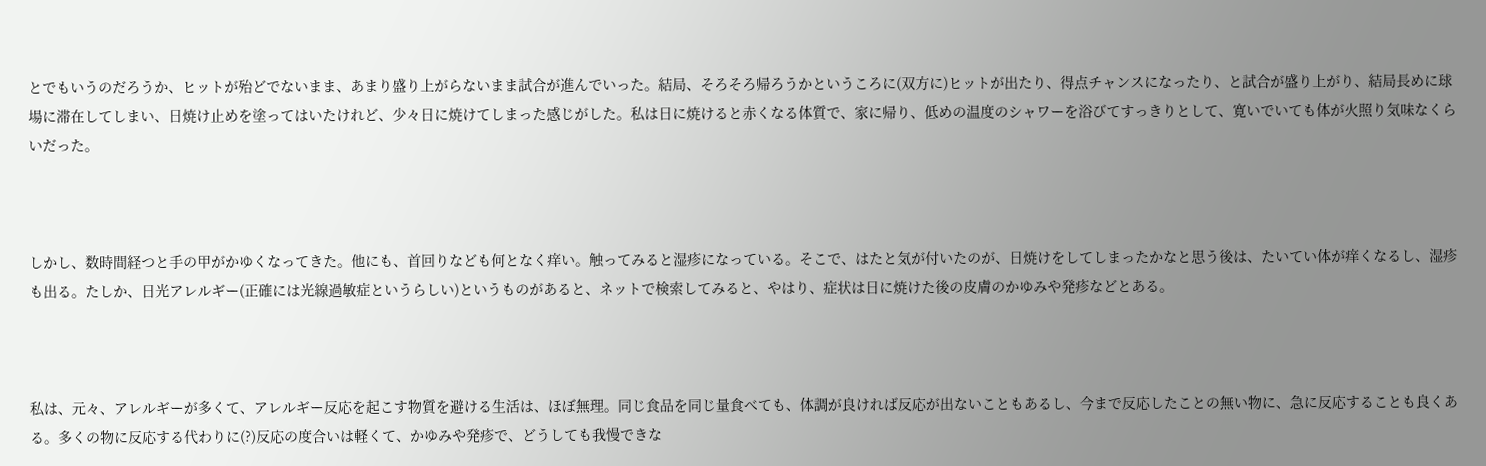とでもいうのだろうか、ヒットが殆どでないまま、あまり盛り上がらないまま試合が進んでいった。結局、そろそろ帰ろうかというころに(双方に)ヒットが出たり、得点チャンスになったり、と試合が盛り上がり、結局長めに球場に滞在してしまい、日焼け止めを塗ってはいたけれど、少々日に焼けてしまった感じがした。私は日に焼けると赤くなる体質で、家に帰り、低めの温度のシャワーを浴びてすっきりとして、寛いでいても体が火照り気味なくらいだった。



しかし、数時間経つと手の甲がかゆくなってきた。他にも、首回りなども何となく痒い。触ってみると湿疹になっている。そこで、はたと気が付いたのが、日焼けをしてしまったかなと思う後は、たいてい体が痒くなるし、湿疹も出る。たしか、日光アレルギー(正確には光線過敏症というらしい)というものがあると、ネットで検索してみると、やはり、症状は日に焼けた後の皮膚のかゆみや発疹などとある。



私は、元々、アレルギーが多くて、アレルギー反応を起こす物質を避ける生活は、ほぼ無理。同じ食品を同じ量食べても、体調が良ければ反応が出ないこともあるし、今まで反応したことの無い物に、急に反応することも良くある。多くの物に反応する代わりに(?)反応の度合いは軽くて、かゆみや発疹で、どうしても我慢できな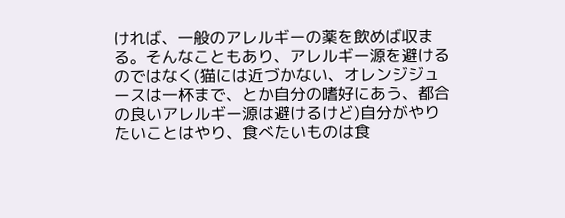ければ、一般のアレルギーの薬を飲めば収まる。そんなこともあり、アレルギー源を避けるのではなく(猫には近づかない、オレンジジュースは一杯まで、とか自分の嗜好にあう、都合の良いアレルギー源は避けるけど)自分がやりたいことはやり、食べたいものは食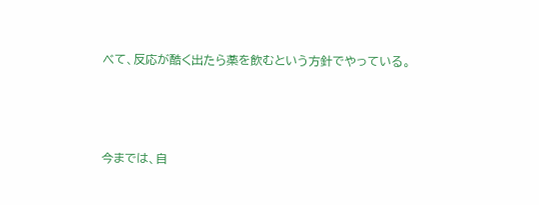べて、反応が酷く出たら薬を飲むという方針でやっている。



今までは、自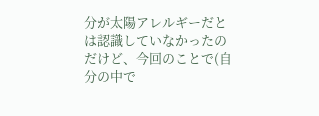分が太陽アレルギーだとは認識していなかったのだけど、今回のことで(自分の中で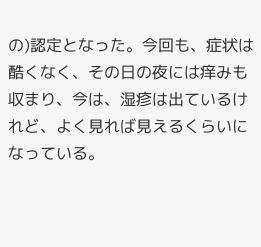の)認定となった。今回も、症状は酷くなく、その日の夜には痒みも収まり、今は、湿疹は出ているけれど、よく見れば見えるくらいになっている。